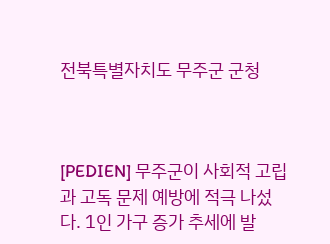전북특별자치도 무주군 군청



[PEDIEN] 무주군이 사회적 고립과 고독 문제 예방에 적극 나섰다. 1인 가구 증가 추세에 발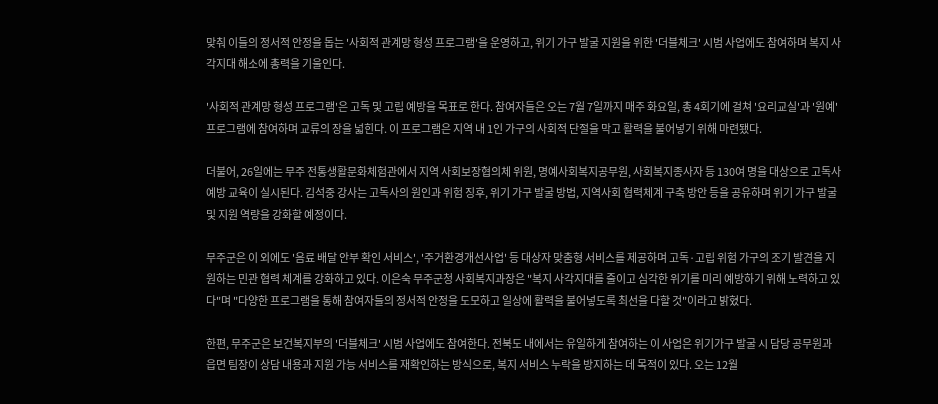맞춰 이들의 정서적 안정을 돕는 '사회적 관계망 형성 프로그램'을 운영하고, 위기 가구 발굴 지원을 위한 '더블체크' 시범 사업에도 참여하며 복지 사각지대 해소에 총력을 기울인다.

'사회적 관계망 형성 프로그램'은 고독 및 고립 예방을 목표로 한다. 참여자들은 오는 7월 7일까지 매주 화요일, 총 4회기에 걸쳐 '요리교실'과 '원예' 프로그램에 참여하며 교류의 장을 넓힌다. 이 프로그램은 지역 내 1인 가구의 사회적 단절을 막고 활력을 불어넣기 위해 마련됐다.

더불어, 26일에는 무주 전통생활문화체험관에서 지역 사회보장협의체 위원, 명예사회복지공무원, 사회복지종사자 등 130여 명을 대상으로 고독사 예방 교육이 실시된다. 김석중 강사는 고독사의 원인과 위험 징후, 위기 가구 발굴 방법, 지역사회 협력체계 구축 방안 등을 공유하며 위기 가구 발굴 및 지원 역량을 강화할 예정이다.

무주군은 이 외에도 '음료 배달 안부 확인 서비스', '주거환경개선사업' 등 대상자 맞춤형 서비스를 제공하며 고독·고립 위험 가구의 조기 발견을 지원하는 민관 협력 체계를 강화하고 있다. 이은숙 무주군청 사회복지과장은 "복지 사각지대를 줄이고 심각한 위기를 미리 예방하기 위해 노력하고 있다"며 "다양한 프로그램을 통해 참여자들의 정서적 안정을 도모하고 일상에 활력을 불어넣도록 최선을 다할 것"이라고 밝혔다.

한편, 무주군은 보건복지부의 '더블체크' 시범 사업에도 참여한다. 전북도 내에서는 유일하게 참여하는 이 사업은 위기가구 발굴 시 담당 공무원과 읍면 팀장이 상담 내용과 지원 가능 서비스를 재확인하는 방식으로, 복지 서비스 누락을 방지하는 데 목적이 있다. 오는 12월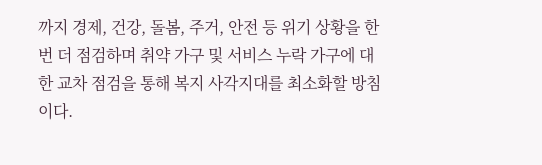까지 경제, 건강, 돌봄, 주거, 안전 등 위기 상황을 한 번 더 점검하며 취약 가구 및 서비스 누락 가구에 대한 교차 점검을 통해 복지 사각지대를 최소화할 방침이다.